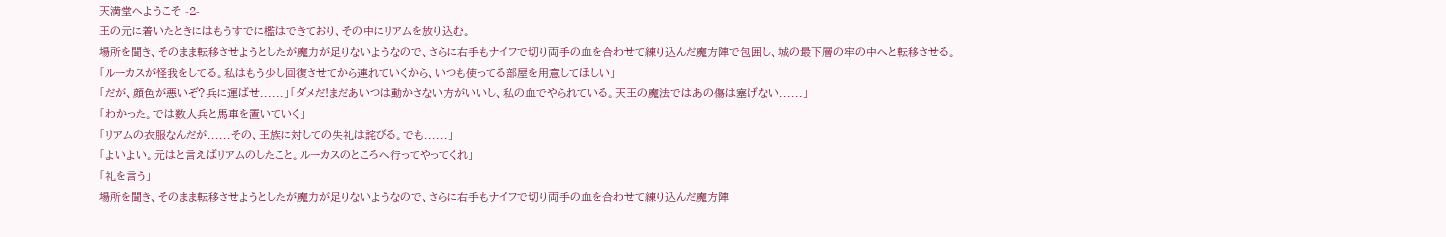天満堂へようこそ -2-
王の元に着いたときにはもうすでに檻はできており、その中にリアムを放り込む。
場所を聞き、そのまま転移させようとしたが魔力が足りないようなので、さらに右手もナイフで切り両手の血を合わせて練り込んだ魔方陣で包囲し、城の最下層の牢の中へと転移させる。
「ルーカスが怪我をしてる。私はもう少し回復させてから連れていくから、いつも使ってる部屋を用意してほしい」
「だが、顔色が悪いぞ?兵に運ばせ......」「ダメだ!まだあいつは動かさない方がいいし、私の血でやられている。天王の魔法ではあの傷は塞げない......」
「わかった。では数人兵と馬車を置いていく」
「リアムの衣服なんだが......その、王族に対しての失礼は詫びる。でも......」
「よいよい。元はと言えばリアムのしたこと。ルーカスのところへ行ってやってくれ」
「礼を言う」
場所を聞き、そのまま転移させようとしたが魔力が足りないようなので、さらに右手もナイフで切り両手の血を合わせて練り込んだ魔方陣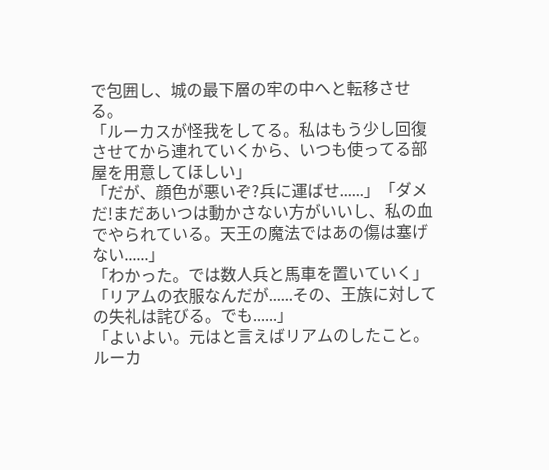で包囲し、城の最下層の牢の中へと転移させる。
「ルーカスが怪我をしてる。私はもう少し回復させてから連れていくから、いつも使ってる部屋を用意してほしい」
「だが、顔色が悪いぞ?兵に運ばせ......」「ダメだ!まだあいつは動かさない方がいいし、私の血でやられている。天王の魔法ではあの傷は塞げない......」
「わかった。では数人兵と馬車を置いていく」
「リアムの衣服なんだが......その、王族に対しての失礼は詫びる。でも......」
「よいよい。元はと言えばリアムのしたこと。ルーカ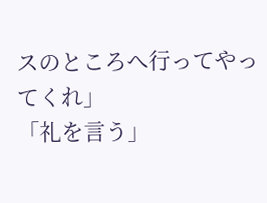スのところへ行ってやってくれ」
「礼を言う」